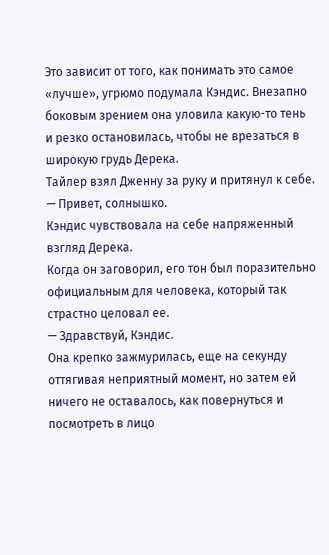Это зависит от того, как понимать это самое «лучше», угрюмо подумала Кэндис. Внезапно боковым зрением она уловила какую-то тень и резко остановилась, чтобы не врезаться в широкую грудь Дерека.
Тайлер взял Дженну за руку и притянул к себе.
— Привет, солнышко.
Кэндис чувствовала на себе напряженный взгляд Дерека.
Когда он заговорил, его тон был поразительно официальным для человека, который так страстно целовал ее.
— Здравствуй, Кэндис.
Она крепко зажмурилась, еще на секунду оттягивая неприятный момент, но затем ей ничего не оставалось, как повернуться и посмотреть в лицо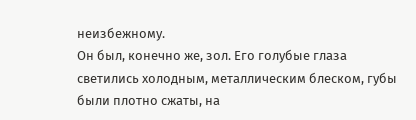неизбежному.
Он был, конечно же, зол. Его голубые глаза светились холодным, металлическим блеском, губы были плотно сжаты, на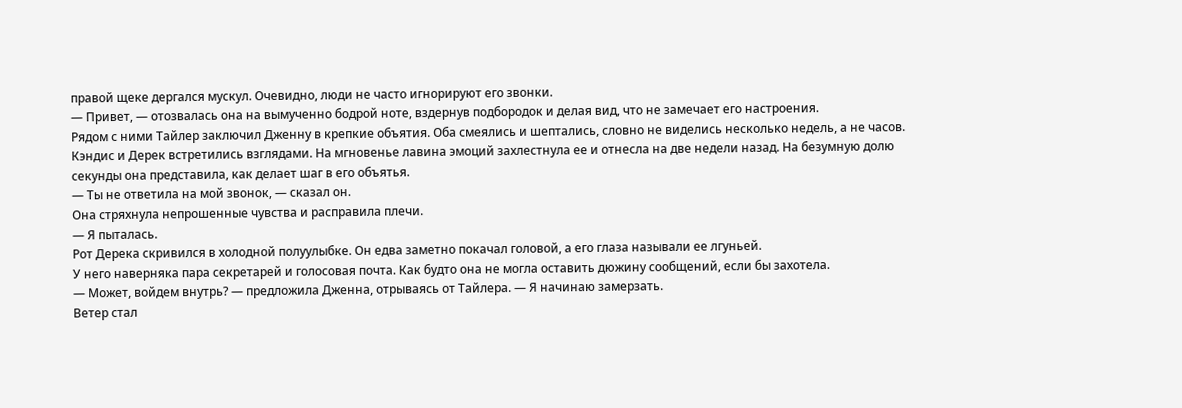правой щеке дергался мускул. Очевидно, люди не часто игнорируют его звонки.
— Привет, — отозвалась она на вымученно бодрой ноте, вздернув подбородок и делая вид, что не замечает его настроения.
Рядом с ними Тайлер заключил Дженну в крепкие объятия. Оба смеялись и шептались, словно не виделись несколько недель, а не часов.
Кэндис и Дерек встретились взглядами. На мгновенье лавина эмоций захлестнула ее и отнесла на две недели назад. На безумную долю секунды она представила, как делает шаг в его объятья.
— Ты не ответила на мой звонок, — сказал он.
Она стряхнула непрошенные чувства и расправила плечи.
— Я пыталась.
Рот Дерека скривился в холодной полуулыбке. Он едва заметно покачал головой, а его глаза называли ее лгуньей.
У него наверняка пара секретарей и голосовая почта. Как будто она не могла оставить дюжину сообщений, если бы захотела.
— Может, войдем внутрь? — предложила Дженна, отрываясь от Тайлера. — Я начинаю замерзать.
Ветер стал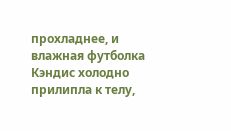прохладнее, и влажная футболка Кэндис холодно прилипла к телу,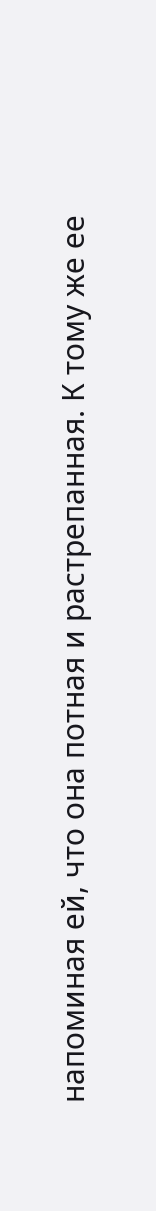напоминая ей, что она потная и растрепанная. К тому же ее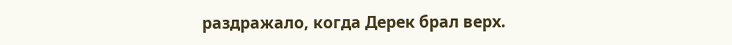раздражало, когда Дерек брал верх.